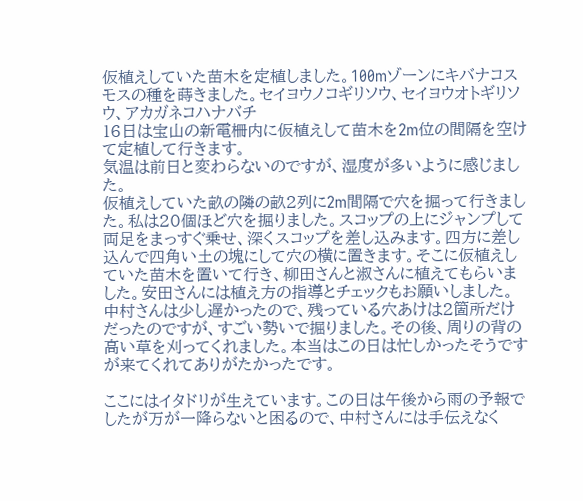仮植えしていた苗木を定植しました。100mゾーンにキバナコスモスの種を蒔きました。セイヨウノコギリソウ、セイヨウオトギリソウ、アカガネコハナバチ
16日は宝山の新電柵内に仮植えして苗木を2m位の間隔を空けて定植して行きます。
気温は前日と変わらないのですが、湿度が多いように感じました。
仮植えしていた畝の隣の畝2列に2m間隔で穴を掘って行きました。私は20個ほど穴を掘りました。スコップの上にジャンプして両足をまっすぐ乗せ、深くスコップを差し込みます。四方に差し込んで四角い土の塊にして穴の横に置きます。そこに仮植えしていた苗木を置いて行き、柳田さんと淑さんに植えてもらいました。安田さんには植え方の指導とチェックもお願いしました。中村さんは少し遅かったので、残っている穴あけは2箇所だけだったのですが、すごい勢いで掘りました。その後、周りの背の高い草を刈ってくれました。本当はこの日は忙しかったそうですが来てくれてありがたかったです。

ここにはイタドリが生えています。この日は午後から雨の予報でしたが万が一降らないと困るので、中村さんには手伝えなく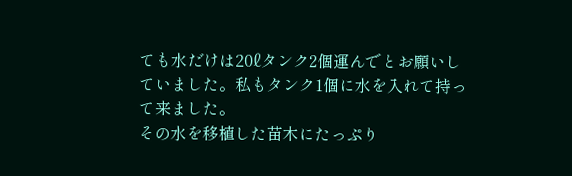ても水だけは20ℓタンク2個運んでとお願いしていました。私もタンク1個に水を入れて持って来ました。
その水を移植した苗木にたっぷり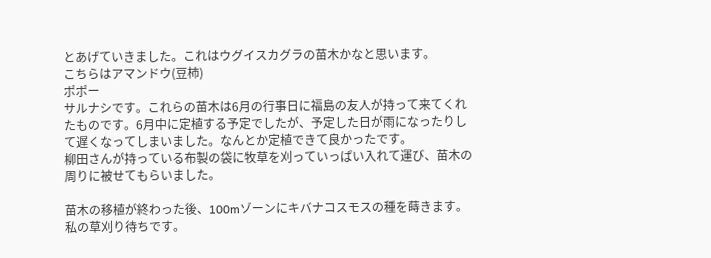とあげていきました。これはウグイスカグラの苗木かなと思います。
こちらはアマンドウ(豆柿)
ポポー
サルナシです。これらの苗木は6月の行事日に福島の友人が持って来てくれたものです。6月中に定植する予定でしたが、予定した日が雨になったりして遅くなってしまいました。なんとか定植できて良かったです。
柳田さんが持っている布製の袋に牧草を刈っていっぱい入れて運び、苗木の周りに被せてもらいました。

苗木の移植が終わった後、100mゾーンにキバナコスモスの種を蒔きます。私の草刈り待ちです。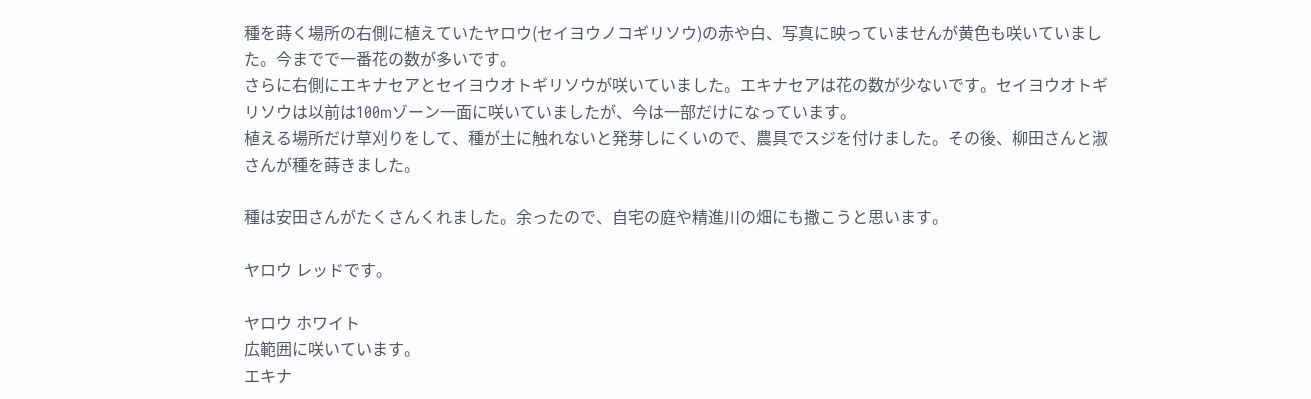種を蒔く場所の右側に植えていたヤロウ(セイヨウノコギリソウ)の赤や白、写真に映っていませんが黄色も咲いていました。今までで一番花の数が多いです。
さらに右側にエキナセアとセイヨウオトギリソウが咲いていました。エキナセアは花の数が少ないです。セイヨウオトギリソウは以前は100mゾーン一面に咲いていましたが、今は一部だけになっています。
植える場所だけ草刈りをして、種が土に触れないと発芽しにくいので、農具でスジを付けました。その後、柳田さんと淑さんが種を蒔きました。

種は安田さんがたくさんくれました。余ったので、自宅の庭や精進川の畑にも撒こうと思います。

ヤロウ レッドです。

ヤロウ ホワイト
広範囲に咲いています。
エキナ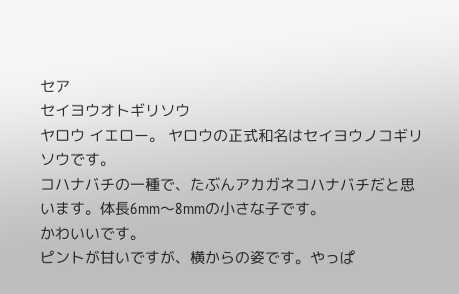セア
セイヨウオトギリソウ
ヤロウ イエロー。 ヤロウの正式和名はセイヨウノコギリソウです。
コハナバチの一種で、たぶんアカガネコハナバチだと思います。体長6mm〜8mmの小さな子です。
かわいいです。
ピントが甘いですが、横からの姿です。やっぱ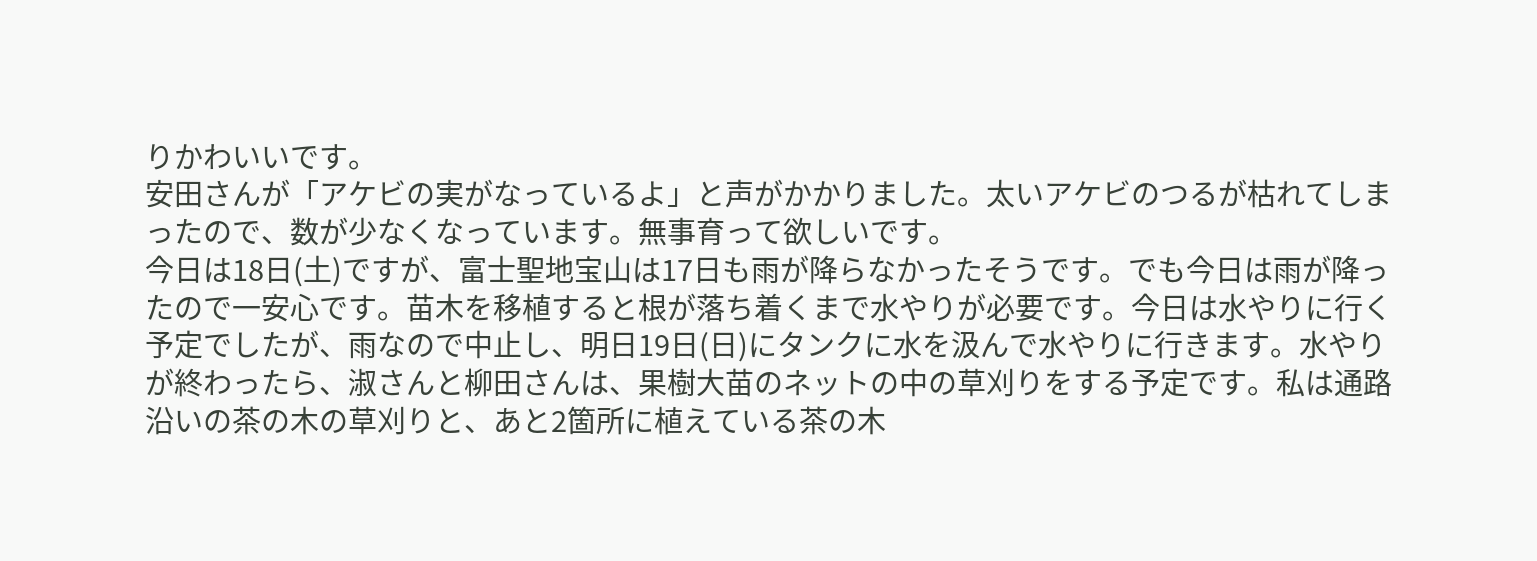りかわいいです。
安田さんが「アケビの実がなっているよ」と声がかかりました。太いアケビのつるが枯れてしまったので、数が少なくなっています。無事育って欲しいです。
今日は18日(土)ですが、富士聖地宝山は17日も雨が降らなかったそうです。でも今日は雨が降ったので一安心です。苗木を移植すると根が落ち着くまで水やりが必要です。今日は水やりに行く予定でしたが、雨なので中止し、明日19日(日)にタンクに水を汲んで水やりに行きます。水やりが終わったら、淑さんと柳田さんは、果樹大苗のネットの中の草刈りをする予定です。私は通路沿いの茶の木の草刈りと、あと2箇所に植えている茶の木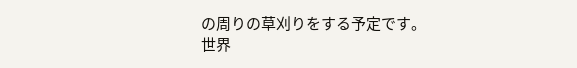の周りの草刈りをする予定です。
世界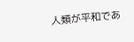人類が平和であ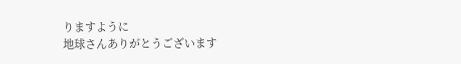りますように
地球さんありがとうございます